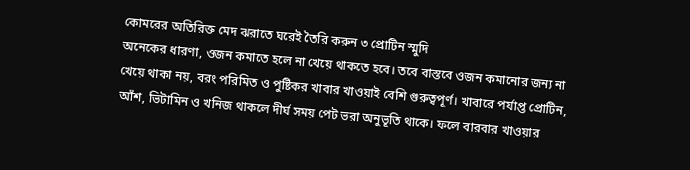কোমরের অতিরিক্ত মেদ ঝরাতে ঘরেই তৈরি করুন ৩ প্রোটিন স্মুদি
অনেকের ধারণা, ওজন কমাতে হলে না খেয়ে থাকতে হবে। তবে বাস্তবে ওজন কমানোর জন্য না খেয়ে থাকা নয়, বরং পরিমিত ও পুষ্টিকর খাবার খাওয়াই বেশি গুরুত্বপূর্ণ। খাবারে পর্যাপ্ত প্রোটিন, আঁশ, ভিটামিন ও খনিজ থাকলে দীর্ঘ সময় পেট ভরা অনুভূতি থাকে। ফলে বারবার খাওয়ার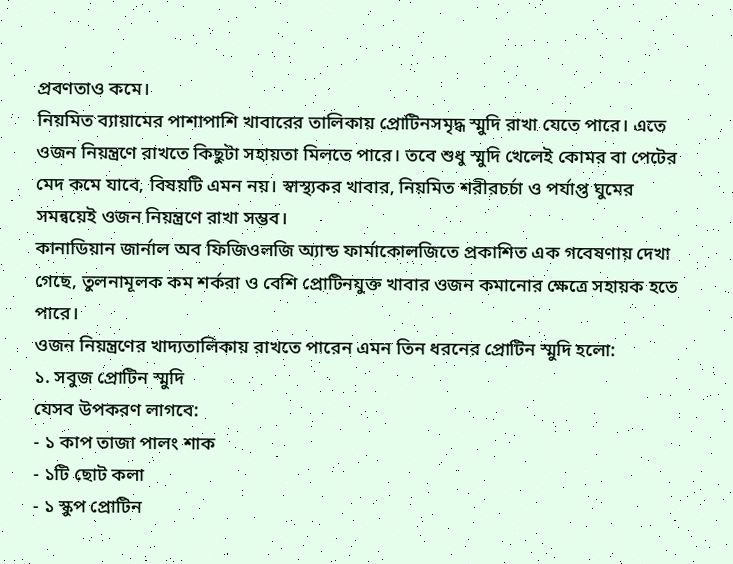প্রবণতাও কমে।
নিয়মিত ব্যায়ামের পাশাপাশি খাবারের তালিকায় প্রোটিনসমৃদ্ধ স্মুদি রাখা যেতে পারে। এতে ওজন নিয়ন্ত্রণে রাখতে কিছুটা সহায়তা মিলতে পারে। তবে শুধু স্মুদি খেলেই কোমর বা পেটের মেদ কমে যাবে, বিষয়টি এমন নয়। স্বাস্থ্যকর খাবার, নিয়মিত শরীরচর্চা ও পর্যাপ্ত ঘুমের সমন্বয়েই ওজন নিয়ন্ত্রণে রাখা সম্ভব।
কানাডিয়ান জার্নাল অব ফিজিওলজি অ্যান্ড ফার্মাকোলজিতে প্রকাশিত এক গবেষণায় দেখা গেছে, তুলনামূলক কম শর্করা ও বেশি প্রোটিনযুক্ত খাবার ওজন কমানোর ক্ষেত্রে সহায়ক হতে পারে।
ওজন নিয়ন্ত্রণের খাদ্যতালিকায় রাখতে পারেন এমন তিন ধরনের প্রোটিন স্মুদি হলো:
১. সবুজ প্রোটিন স্মুদি
যেসব উপকরণ লাগবে:
- ১ কাপ তাজা পালং শাক
- ১টি ছোট কলা
- ১ স্কুপ প্রোটিন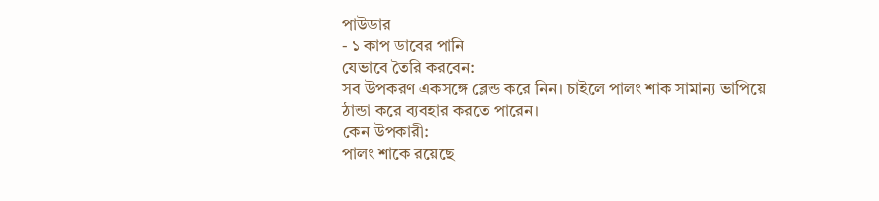পাউডার
- ১ কাপ ডাবের পানি
যেভাবে তৈরি করবেন:
সব উপকরণ একসঙ্গে ব্লেন্ড করে নিন। চাইলে পালং শাক সামান্য ভাপিয়ে ঠান্ডা করে ব্যবহার করতে পারেন।
কেন উপকারী:
পালং শাকে রয়েছে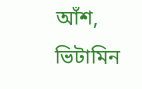আঁশ, ভিটামিন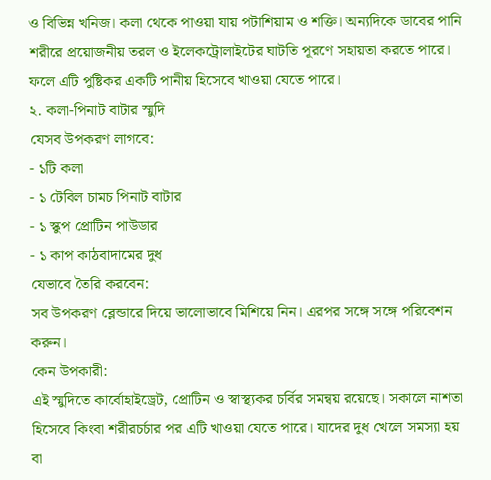ও বিভিন্ন খনিজ। কলা থেকে পাওয়া যায় পটাশিয়াম ও শক্তি। অন্যদিকে ডাবের পানি শরীরে প্রয়োজনীয় তরল ও ইলেকট্রোলাইটের ঘাটতি পূরণে সহায়তা করতে পারে। ফলে এটি পুষ্টিকর একটি পানীয় হিসেবে খাওয়া যেতে পারে।
২. কলা-পিনাট বাটার স্মুদি
যেসব উপকরণ লাগবে:
- ১টি কলা
- ১ টেবিল চামচ পিনাট বাটার
- ১ স্কুপ প্রোটিন পাউডার
- ১ কাপ কাঠবাদামের দুধ
যেভাবে তৈরি করবেন:
সব উপকরণ ব্লেন্ডারে দিয়ে ভালোভাবে মিশিয়ে নিন। এরপর সঙ্গে সঙ্গে পরিবেশন করুন।
কেন উপকারী:
এই স্মুদিতে কার্বোহাইড্রেট, প্রোটিন ও স্বাস্থ্যকর চর্বির সমন্বয় রয়েছে। সকালে নাশতা হিসেবে কিংবা শরীরচর্চার পর এটি খাওয়া যেতে পারে। যাদের দুধ খেলে সমস্যা হয় বা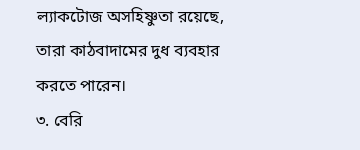ল্যাকটোজ অসহিষ্ণুতা রয়েছে, তারা কাঠবাদামের দুধ ব্যবহার করতে পারেন।
৩. বেরি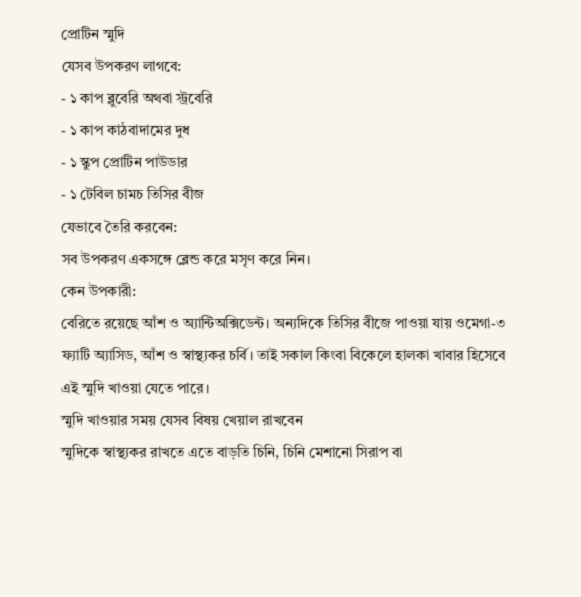প্রোটিন স্মুদি
যেসব উপকরণ লাগবে:
- ১ কাপ ব্লুবেরি অথবা স্ট্রবেরি
- ১ কাপ কাঠবাদামের দুধ
- ১ স্কুপ প্রোটিন পাউডার
- ১ টেবিল চামচ তিসির বীজ
যেভাবে তৈরি করবেন:
সব উপকরণ একসঙ্গে ব্লেন্ড করে মসৃণ করে নিন।
কেন উপকারী:
বেরিতে রয়েছে আঁশ ও অ্যান্টিঅক্সিডেন্ট। অন্যদিকে তিসির বীজে পাওয়া যায় ওমেগা-৩ ফ্যাটি অ্যাসিড, আঁশ ও স্বাস্থ্যকর চর্বি। তাই সকাল কিংবা বিকেলে হালকা খাবার হিসেবে এই স্মুদি খাওয়া যেতে পারে।
স্মুদি খাওয়ার সময় যেসব বিষয় খেয়াল রাখবেন
স্মুদিকে স্বাস্থ্যকর রাখতে এতে বাড়তি চিনি, চিনি মেশানো সিরাপ বা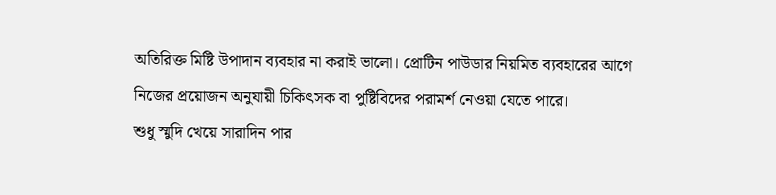অতিরিক্ত মিষ্টি উপাদান ব্যবহার না করাই ভালো। প্রোটিন পাউডার নিয়মিত ব্যবহারের আগে নিজের প্রয়োজন অনুযায়ী চিকিৎসক বা পুষ্টিবিদের পরামর্শ নেওয়া যেতে পারে।
শুধু স্মুদি খেয়ে সারাদিন পার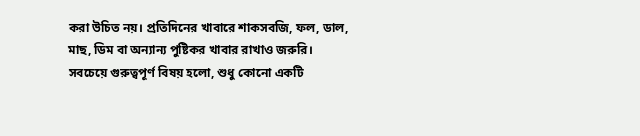করা উচিত নয়। প্রতিদিনের খাবারে শাকসবজি, ফল, ডাল, মাছ, ডিম বা অন্যান্য পুষ্টিকর খাবার রাখাও জরুরি।
সবচেয়ে গুরুত্বপূর্ণ বিষয় হলো, শুধু কোনো একটি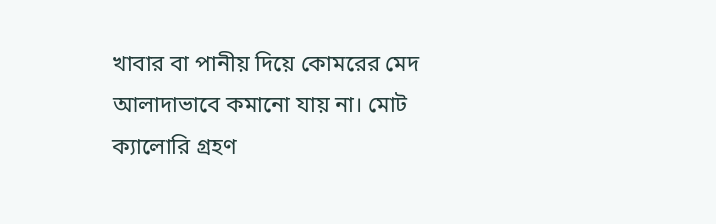খাবার বা পানীয় দিয়ে কোমরের মেদ আলাদাভাবে কমানো যায় না। মোট ক্যালোরি গ্রহণ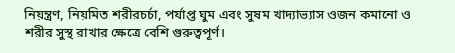নিয়ন্ত্রণ, নিয়মিত শরীরচর্চা, পর্যাপ্ত ঘুম এবং সুষম খাদ্যাভ্যাস ওজন কমানো ও শরীর সুস্থ রাখার ক্ষেত্রে বেশি গুরুত্বপূর্ণ।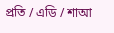প্রতি / এডি / শাআ